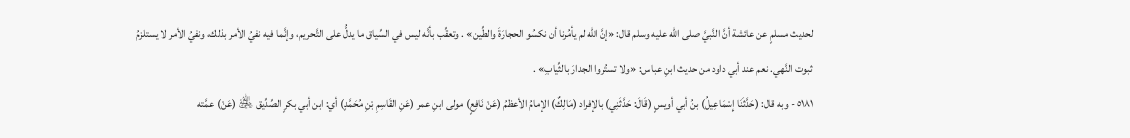لحديث مسلمٍ عن عائشة أنَّ النَّبيَّ صلى الله عليه وسلم قال: «إنَّ الله لم يأمُرنا أن نكسُو الحجارَةَ والطِّين» . وتعقِّب بأنَّه ليس في السِّياق ما يدلُّ على التَّحريم، وإنَّما فيه نفيُ الأمر بذلك، ونفيُ الأمر لا يستلزمُ ثبوت النَّهي. نعم عند أبي داود من حديث ابنِ عباس: «ولا تستُروا الجدارَ بالثِّيابِ» .
٥١٨١ - وبه قال: (حَدَّثَنَا إِسْمَاعِيلُ) بنُ أبي أويسٍ (قَالَ: حَدَّثَنِي) بالإفراد (مَالِكٌ) الإمامُ الأعظمُ (عَنْ نَافِعٍ) مولى ابنِ عمر (عَنِ القَاسِمِ بْنِ مُحَمَّدٍ) أي: ابن أبي بكرٍ الصِّدِّيق ﵁ (عَنْ) عمَّته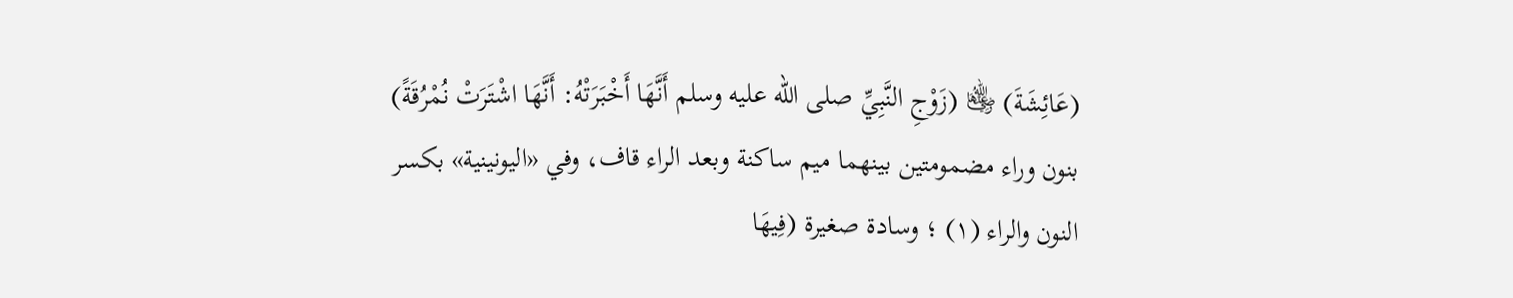(عَائِشَةَ) ﵂ (زَوْجِ النَّبِيِّ صلى الله عليه وسلم أَنَّهَا أَخْبَرَتْهُ: أَنَّهَا اشْتَرَتْ نُمْرُقَةً) بنون وراء مضمومتين بينهما ميم ساكنة وبعد الراء قاف، وفي «اليونينية» بكسر النون والراء (١) ؛ وسادة صغيرة (فِيهَا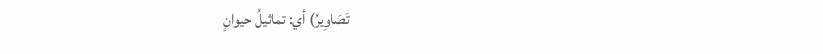تَصَاوِيرُ) أي: تماثيلُ حيوانٍ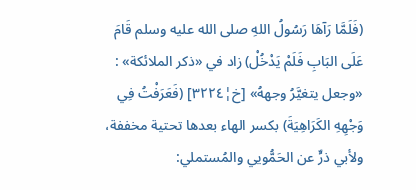(فَلَمَّا رَآهَا رَسُولُ اللهِ صلى الله عليه وسلم قَامَ عَلَى البَابِ فَلَمْ يَدْخُلْ) زاد في «ذكر الملائكة» : «وجعل يتغيَّرُ وجههُ» [خ¦٣٢٢٤] (فَعَرَفْتُ فِي وَجْهِهِ الكَرَاهِيَةَ) بكسر الهاء بعدها تحتية مخففة، ولأبي ذرٍّ عن الحَمُّويي والمُستملي: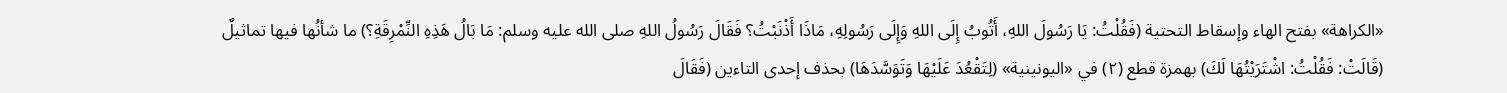«الكراهة» بفتح الهاء وإسقاط التحتية (فَقُلْتُ: يَا رَسُولَ اللهِ، أَتُوبُ إِلَى اللهِ وَإِلَى رَسُولِهِ، مَاذَا أَذْنَبْتُ؟ فَقَالَ رَسُولُ اللهِ صلى الله عليه وسلم: مَا بَالُ هَذِهِ النِّمْرِقَةِ؟) ما شأنُها فيها تماثيلٌ (قَالَتْ: فَقُلْتُ: اشْتَرَيْتُهَا لَكَ) بهمزة قطع (٢) في «اليونينية» (لِتَقْعُدَ عَلَيْهَا وَتَوَسَّدَهَا) بحذف إحدى التاءين (فَقَالَ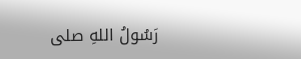رَسُولُ اللهِ صلى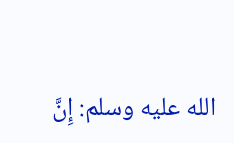الله عليه وسلم: إِنَّ